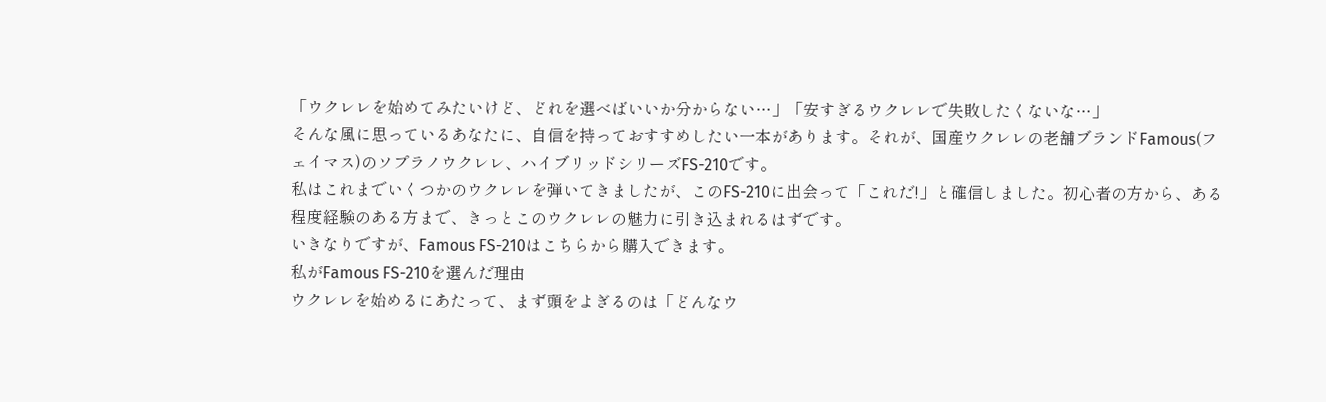「ウクレレを始めてみたいけど、どれを選べばいいか分からない…」「安すぎるウクレレで失敗したくないな…」
そんな風に思っているあなたに、自信を持っておすすめしたい一本があります。それが、国産ウクレレの老舗ブランドFamous(フェイマス)のソプラノウクレレ、ハイブリッドシリーズFS-210です。
私はこれまでいくつかのウクレレを弾いてきましたが、このFS-210に出会って「これだ!」と確信しました。初心者の方から、ある程度経験のある方まで、きっとこのウクレレの魅力に引き込まれるはずです。
いきなりですが、Famous FS-210はこちらから購入できます。
私がFamous FS-210を選んだ理由
ウクレレを始めるにあたって、まず頭をよぎるのは「どんなウ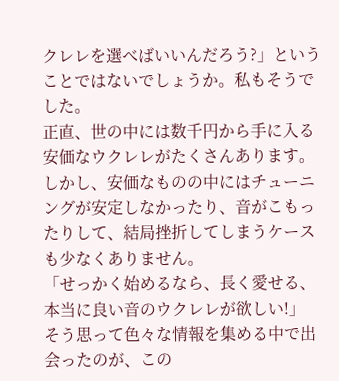クレレを選べばいいんだろう?」ということではないでしょうか。私もそうでした。
正直、世の中には数千円から手に入る安価なウクレレがたくさんあります。しかし、安価なものの中にはチューニングが安定しなかったり、音がこもったりして、結局挫折してしまうケースも少なくありません。
「せっかく始めるなら、長く愛せる、本当に良い音のウクレレが欲しい!」
そう思って色々な情報を集める中で出会ったのが、この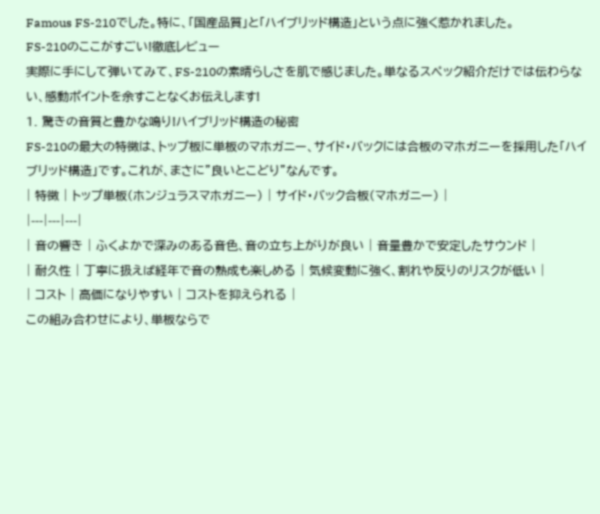Famous FS-210でした。特に、「国産品質」と「ハイブリッド構造」という点に強く惹かれました。
FS-210のここがすごい!徹底レビュー
実際に手にして弾いてみて、FS-210の素晴らしさを肌で感じました。単なるスペック紹介だけでは伝わらない、感動ポイントを余すことなくお伝えします!
1. 驚きの音質と豊かな鳴り!ハイブリッド構造の秘密
FS-210の最大の特徴は、トップ板に単板のマホガニー、サイド・バックには合板のマホガニーを採用した「ハイブリッド構造」です。これが、まさに”良いとこどり”なんです。
| 特徴 | トップ単板(ホンジュラスマホガニー) | サイド・バック合板(マホガニー) |
|---|---|---|
| 音の響き | ふくよかで深みのある音色、音の立ち上がりが良い | 音量豊かで安定したサウンド |
| 耐久性 | 丁寧に扱えば経年で音の熟成も楽しめる | 気候変動に強く、割れや反りのリスクが低い |
| コスト | 高価になりやすい | コストを抑えられる |
この組み合わせにより、単板ならで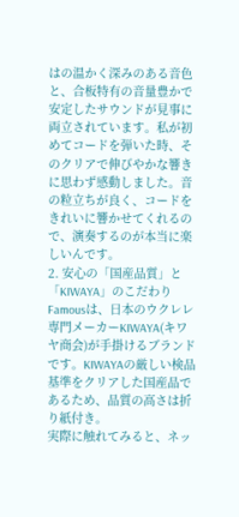はの温かく深みのある音色と、合板特有の音量豊かで安定したサウンドが見事に両立されています。私が初めてコードを弾いた時、そのクリアで伸びやかな響きに思わず感動しました。音の粒立ちが良く、コードをきれいに響かせてくれるので、演奏するのが本当に楽しいんです。
2. 安心の「国産品質」と「KIWAYA」のこだわり
Famousは、日本のウクレレ専門メーカーKIWAYA(キワヤ商会)が手掛けるブランドです。KIWAYAの厳しい検品基準をクリアした国産品であるため、品質の高さは折り紙付き。
実際に触れてみると、ネッ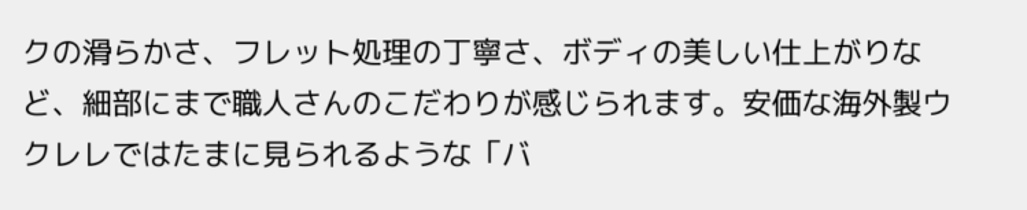クの滑らかさ、フレット処理の丁寧さ、ボディの美しい仕上がりなど、細部にまで職人さんのこだわりが感じられます。安価な海外製ウクレレではたまに見られるような「バ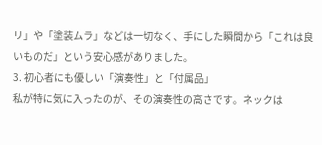リ」や「塗装ムラ」などは一切なく、手にした瞬間から「これは良いものだ」という安心感がありました。
3. 初心者にも優しい「演奏性」と「付属品」
私が特に気に入ったのが、その演奏性の高さです。ネックは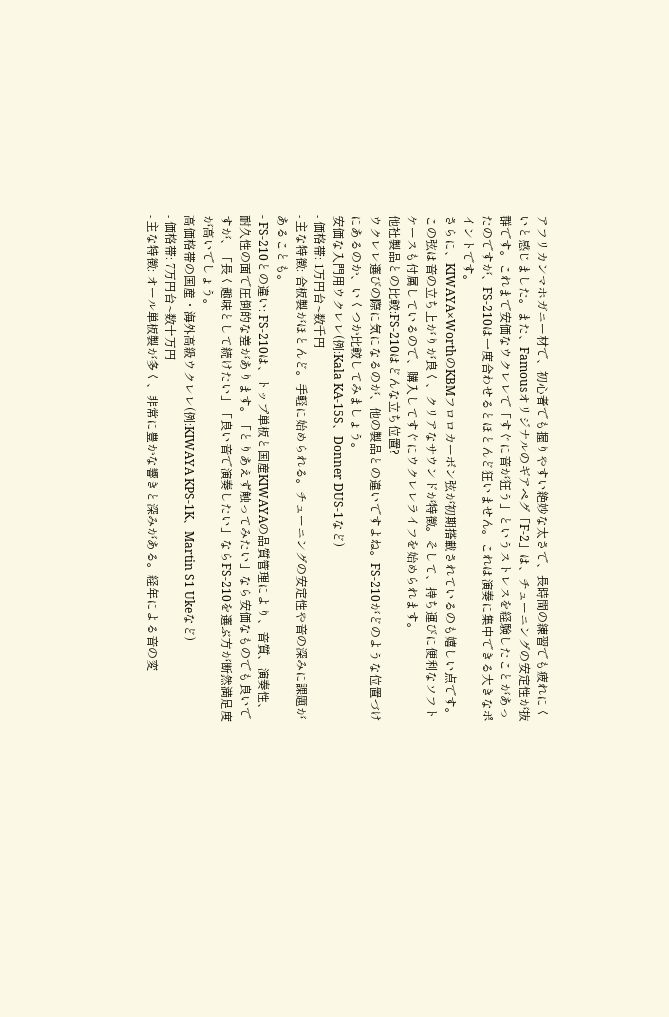アフリカンマホガニー材で、初心者でも握りやすい絶妙な太さで、長時間の練習でも疲れにくいと感じました。また、Famousオリジナルのギアペグ「F-2」は、チューニングの安定性が抜群です。これまで安価なウクレレで「すぐに音が狂う」というストレスを経験したことがあったのですが、FS-210は一度合わせるとほとんど狂いません。これは演奏に集中できる大きなポイントです。
さらに、KIWAYA×WorthのKBMフロロカーボン弦が初期搭載されているのも嬉しい点です。この弦は音の立ち上がりが良く、クリアなサウンドが特徴。そして、持ち運びに便利なソフトケースも付属しているので、購入してすぐにウクレレライフを始められます。
他社製品との比較:FS-210はどんな立ち位置?
ウクレレ選びの際に気になるのが、他の製品との違いですよね。FS-210がどのような位置づけにあるのか、いくつか比較してみましょう。
安価な入門用ウクレレ(例:Kala KA-15S、Donner DUS-1など)
- 価格帯: 1万円台~数千円
- 主な特徴: 合板製がほとんど。手軽に始められる。チューニングの安定性や音の深みに課題があることも。
- FS-210との違い: FS-210は、トップ単板と国産KIWAYAの品質管理により、音質、演奏性、耐久性の面で圧倒的な差があります。「とりあえず触ってみたい」なら安価なものでも良いですが、「長く趣味として続けたい」「良い音で演奏したい」ならFS-210を選ぶ方が断然満足度が高いでしょう。
高価格帯の国産・海外高級ウクレレ(例:KIWAYA KPS-1K、Martin S1 Ukeなど)
- 価格帯: 7万円台~数十万円
- 主な特徴: オール単板製が多く、非常に豊かな響きと深みがある。経年による音の変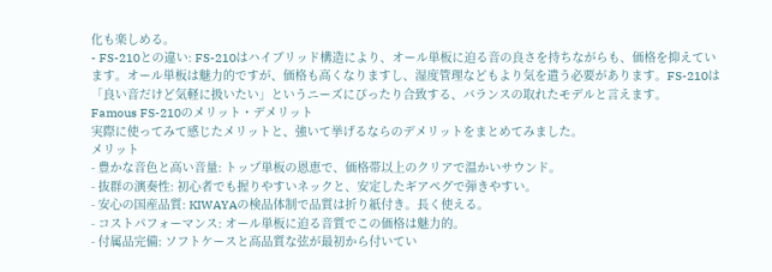化も楽しめる。
- FS-210との違い: FS-210はハイブリッド構造により、オール単板に迫る音の良さを持ちながらも、価格を抑えています。オール単板は魅力的ですが、価格も高くなりますし、湿度管理などもより気を遣う必要があります。FS-210は「良い音だけど気軽に扱いたい」というニーズにぴったり合致する、バランスの取れたモデルと言えます。
Famous FS-210のメリット・デメリット
実際に使ってみて感じたメリットと、強いて挙げるならのデメリットをまとめてみました。
メリット
- 豊かな音色と高い音量: トップ単板の恩恵で、価格帯以上のクリアで温かいサウンド。
- 抜群の演奏性: 初心者でも握りやすいネックと、安定したギアペグで弾きやすい。
- 安心の国産品質: KIWAYAの検品体制で品質は折り紙付き。長く使える。
- コストパフォーマンス: オール単板に迫る音質でこの価格は魅力的。
- 付属品完備: ソフトケースと高品質な弦が最初から付いてい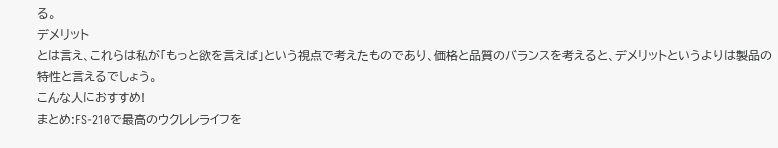る。
デメリット
とは言え、これらは私が「もっと欲を言えば」という視点で考えたものであり、価格と品質のバランスを考えると、デメリットというよりは製品の特性と言えるでしょう。
こんな人におすすめ!
まとめ:FS-210で最高のウクレレライフを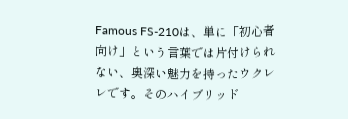Famous FS-210は、単に「初心者向け」という言葉では片付けられない、奥深い魅力を持ったウクレレです。そのハイブリッド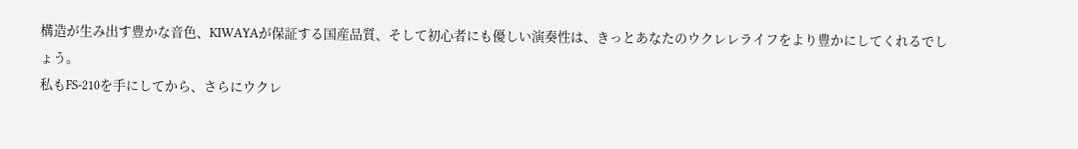構造が生み出す豊かな音色、KIWAYAが保証する国産品質、そして初心者にも優しい演奏性は、きっとあなたのウクレレライフをより豊かにしてくれるでしょう。
私もFS-210を手にしてから、さらにウクレ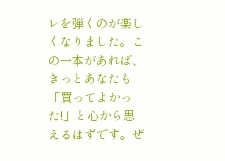レを弾くのが楽しくなりました。この一本があれば、きっとあなたも「買ってよかった!」と心から思えるはずです。ぜ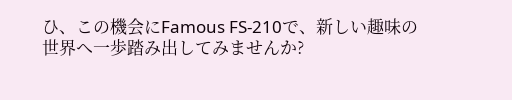ひ、この機会にFamous FS-210で、新しい趣味の世界へ一歩踏み出してみませんか?